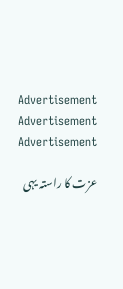Advertisement
Advertisement
Advertisement

عزت کا راستہ یہی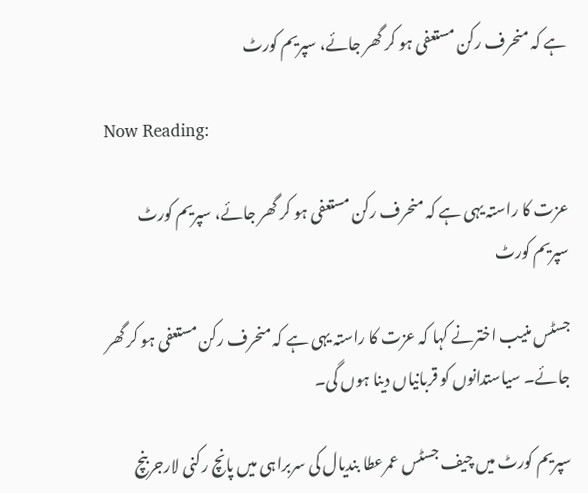ہے کہ منحرف رکن مستعفی ہو کر گھر جائے، سپریم کورٹ

Now Reading:

عزت کا راستہ یہی ہے کہ منحرف رکن مستعفی ہو کر گھر جائے، سپریم کورٹ
سپریم کورٹ

جسٹس منیب اخترنے کہا کہ عزت کا راستہ یہی ہے کہ منحرف رکن مستعفی ہو کر گھر جائے۔ سیاستدانوں کو قربانیاں دینا ہوں گی۔

سپریم کورٹ میں چیف جسٹس عمرعطا بندیال کی سربراہی میں پانچ رکنی لارجربنچ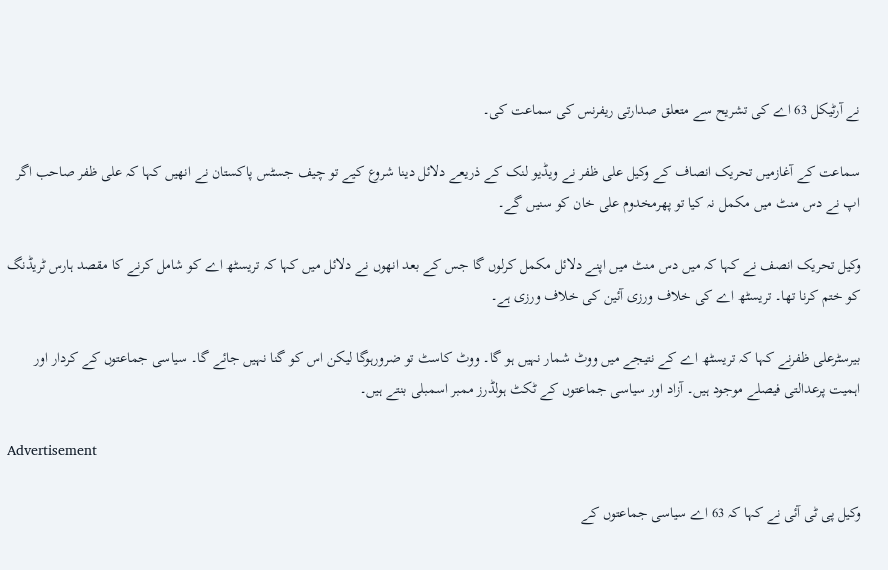نے آرٹیکل 63 اے کی تشریح سے متعلق صدارتی ریفرنس کی سماعت کی۔

سماعت کے آغازمیں تحریک انصاف کے وکیل علی ظفر نے ویڈیو لنک کے ذریعے دلائل دینا شروع کیے تو چیف جسٹس پاکستان نے انھیں کہا کہ علی ظفر صاحب اگر اپ نے دس منٹ میں مکمل نہ کیا تو پھرمخدوم علی خان کو سنیں گے۔

وکیل تحریک انصف نے کہا کہ میں دس منٹ میں اپنے دلائل مکمل کرلوں گا جس کے بعد انھوں نے دلائل میں کہا کہ تریسٹھ اے کو شامل کرنے کا مقصد ہارس ٹریڈنگ کو ختم کرنا تھا۔ تریسٹھ اے کی خلاف ورزی آئین کی خلاف ورزی ہے۔

بیرسٹرعلی ظفرنے کہا کہ تریسٹھ اے کے نتیجے میں ووٹ شمار نہیں ہو گا۔ ووٹ کاسٹ تو ضرورہوگا لیکن اس کو گنا نہیں جائے گا۔ سیاسی جماعتوں کے کردار اور اہمیت پرعدالتی فیصلے موجود ہیں۔ آزاد اور سیاسی جماعتوں کے ٹکٹ ہولڈرز ممبر اسمبلی بنتے ہیں۔

Advertisement

وکیل پی ٹی آئی نے کہا کہ 63 اے سیاسی جماعتوں کے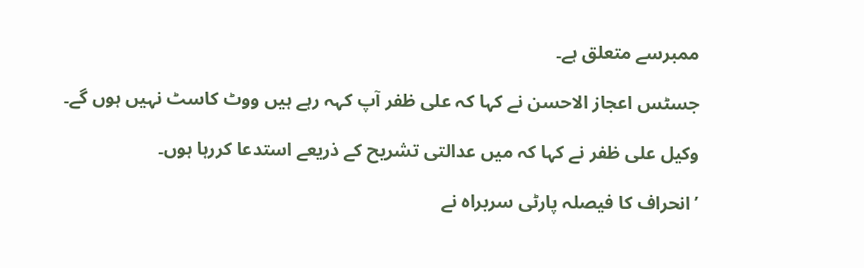ممبرسے متعلق ہے۔

جسٹس اعجاز الاحسن نے کہا کہ علی ظفر آپ کہہ رہے ہیں ووٹ کاسٹ نہیں ہوں گے۔

وکیل علی ظفر نے کہا کہ میں عدالتی تشریح کے ذریعے استدعا کررہا ہوں۔

’انحراف کا فیصلہ پارٹی سربراہ نے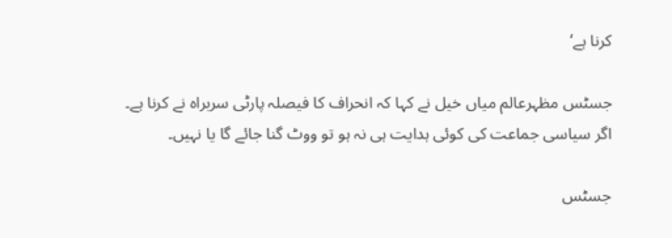کرنا ہے‘

جسٹس مظہرعالم میاں خیل نے کہا کہ انحراف کا فیصلہ پارٹی سربراہ نے کرنا ہے۔ اگر سیاسی جماعت کی کوئی ہدایت ہی نہ ہو تو ووٹ گنا جائے گا یا نہیں۔

جسٹس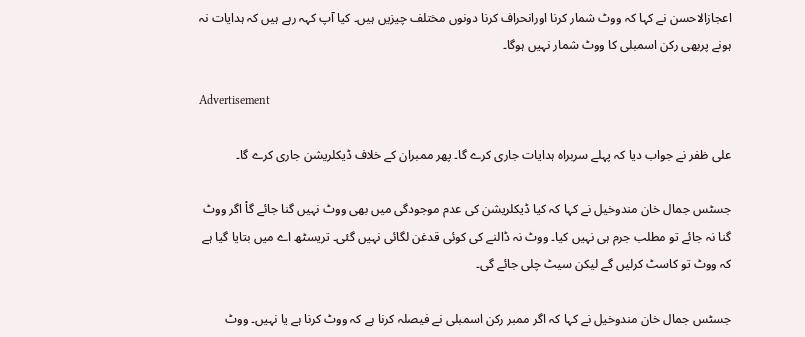اعجازالاحسن نے کہا کہ ووٹ شمار کرنا اورانحراف کرنا دونوں مختلف چیزیں ہیں۔ کیا آپ کہہ رہے ہیں کہ ہدایات نہ ہونے پربھی رکن اسمبلی کا ووٹ شمار نہیں ہوگا۔

Advertisement

علی ظفر نے جواب دیا کہ پہلے سربراہ ہدایات جاری کرے گا۔ پھر ممبران کے خلاف ڈیکلریشن جاری کرے گا۔

جسٹس جمال خان مندوخیل نے کہا کہ کیا ڈیکلریشن کی عدم موجودگی میں بھی ووٹ نہیں گنا جائے گاْ اگر ووٹ گنا نہ جائے تو مطلب جرم ہی نہیں کیا۔ ووٹ نہ ڈالنے کی کوئی قدغن لگائی نہیں گئی۔ تریسٹھ اے میں بتایا گیا ہے کہ ووٹ تو کاسٹ کرلیں گے لیکن سیٹ چلی جائے گی۔

جسٹس جمال خان مندوخیل نے کہا کہ اگر ممبر رکن اسمبلی نے فیصلہ کرنا ہے کہ ووٹ کرنا ہے یا نہیں۔ ووٹ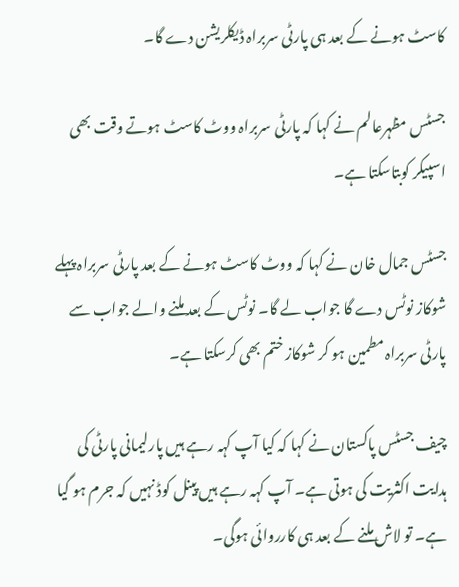کاسٹ ہونے کے بعد ہی پارٹی سربراہ ڈیکلریشن دے گا۔

جسٹس مظہرعالم نے کہا کہ پارٹی سربراہ ووٹ کاسٹ ہوتے وقت بھی اسپیکر کوبتاسکتا ہے۔

جسٹس جمال خان نے کہا کہ ووٹ کاسٹ ہونے کے بعد پارٹی سربراہ پہلے شوکاز نوٹس دے گا جواب لے گا۔ نوٹس کے بعد ملنے والے جواب سے پارٹی سربراہ مطمین ہو کر شوکاز ختم بھی کرسکتا ہے۔

چیف جسٹس پاکستان نے کہا کہ کیا آپ کہہ رہے ہیں پارلیمانی پارٹی کی ہدایت اکثریت کی ہوتی ہے۔ آپ کہہ رہے ہیں پینل کوڈ نہیں کہ جرم ہو گیا ہے۔ تو لاش ملنے کے بعد ہی کارروائی ہوگی۔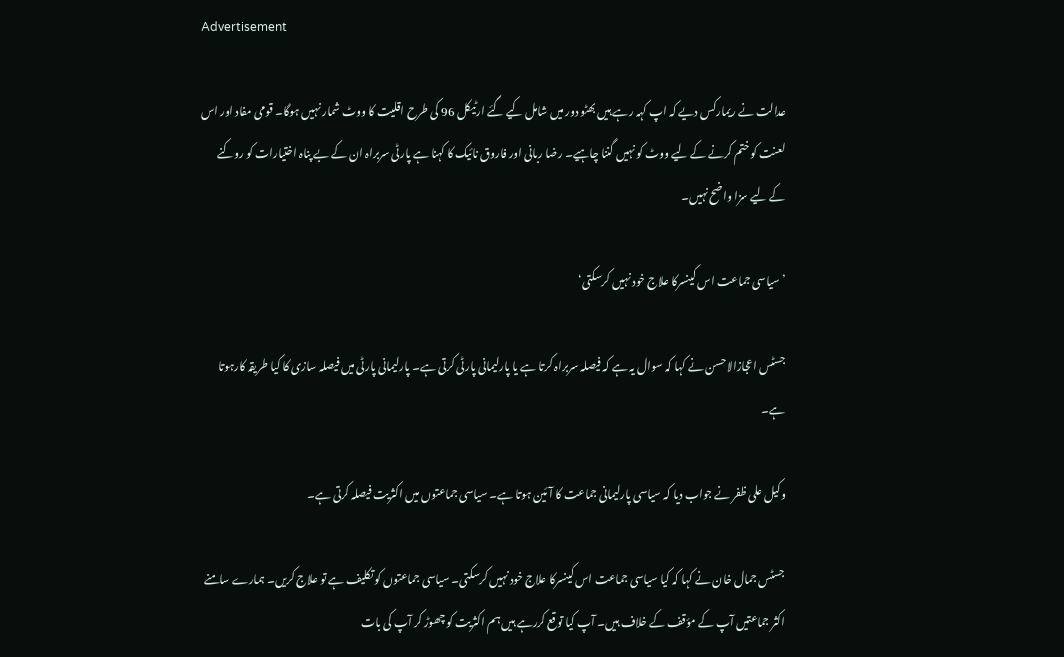Advertisement

عدالت نے ریمارکس دیے کہ اپ کہہ رہے ہیں بھٹو دور میں شامل کیے گئے ارٹیکل 96 کی طرح اقلیت کا ووٹ شمار نہیں ہوگا۔ قومی مفاد اور اس لعنت کو ختم کرنے کے لیے ووٹ کو نہیں گننا چاہیے۔ رضا ربانی اور فاروق نائیک کا کہنا ہے پارٹی سربراہ ان کے بے پناہ اختیارات کو روکنے کے لیے سزا واضح نہیں۔

’سیاسی جماعت اس کینسرکا علاج خود نہیں کرسکتی‘

جسٹس اعجازالاحسن نے کہا کہ سوال یہ ہے کہ فیصلہ سربراہ کرتا ہے یا پارلیمانی پارٹی کرتی ہے۔ پارلیمانی پارٹی میں فیصلہ سازی کا کیا طریقہ کارہوتا ہے۔

وکیل علی ظفر نے جواب دیا کہ سیاسی پارلیمانی جماعت کا آئین ہوتا ہے۔ سیاسی جماعتوں میں اکثریت فیصلہ کرتی ہے۔

جسٹس جمال خان نے کہا کہ کیا سیاسی جماعت اس کینسرکا علاج خود نہیں کرسکتی۔ سیاسی جماعتوں کو تکلیف ہے تو علاج کریں۔ ہمارے سامنے اکثر جماعتیں آپ کے مؤقف کے خلاف ہیں۔ آپ کیا توقع کررہے ہیں ہم اکثریت کو چھوڑ کر آپ کی بات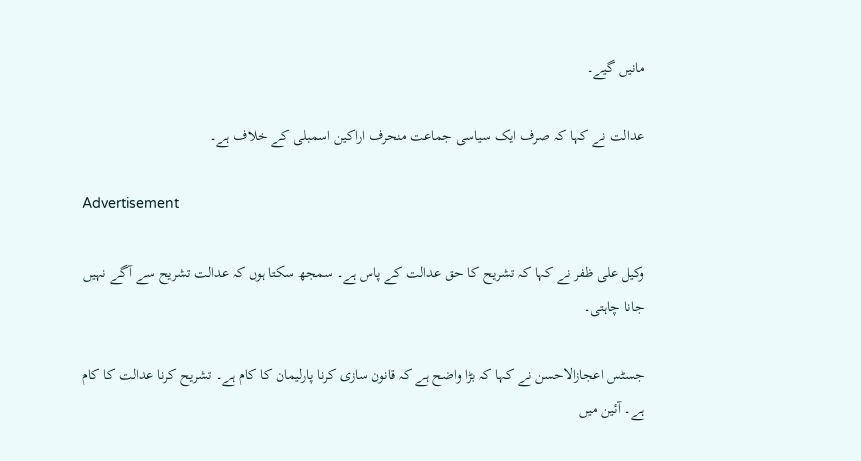مانیں گیے۔

عدالت نے کہا کہ صرف ایک سیاسی جماعت منحرف اراکین اسمبلی کے خلاف ہے۔

Advertisement

وکیل علی ظفر نے کہا کہ تشریح کا حق عدالت کے پاس ہے۔ سمجھ سکتا ہوں کہ عدالت تشریح سے آگے نہیں جانا چاہتی۔

جسٹس اعجازالاحسن نے کہا کہ بڑا واضح ہے کہ قانون سازی کرنا پارلیمان کا کام ہے۔ تشریح کرنا عدالت کا کام ہے۔ آئین میں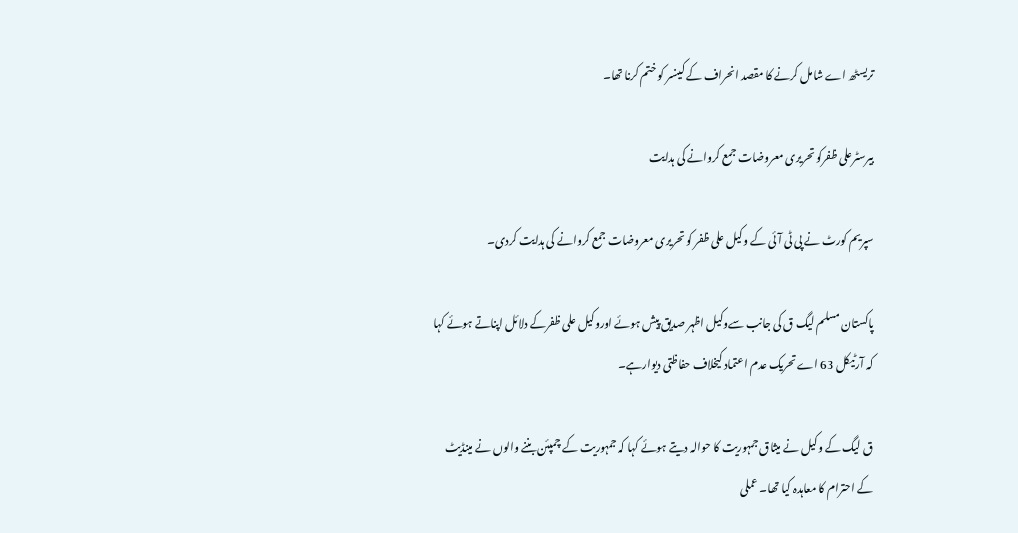تریسٹھ اے شامل کرنے کا مقصد انحراف کے کینسر کو ختم کرنا تھا۔

بیرسٹرعلی ظفرکو تحریری معروضات جمع کروانے کی ہدایت

سپریم کورٹ نے پی ٹی آئی کے وکیل علی ظفر کو تحریری معروضات جمع کروانے کی ہدایت کردی۔

پاکستان مسلم لیگ ق کی جانب سےوکیل اظہر صدیق پیش ہوئے اوروکیل علی ظفرکے دلائل اپناتے ہوئے کہا کہ آرٹیکل 63 اے تحریک عدم اعتماد کیخلاف حفاظتی دیوارہے۔

ق لیگ کے وکیل نے میثاق جمہوریت کا حوالہ دیتے ہوئے کہا کہ جمہوریت کے چمپئن بننے والوں نے مینڈیٹ کے احترام کا معاہدہ کیا تھا۔ عملی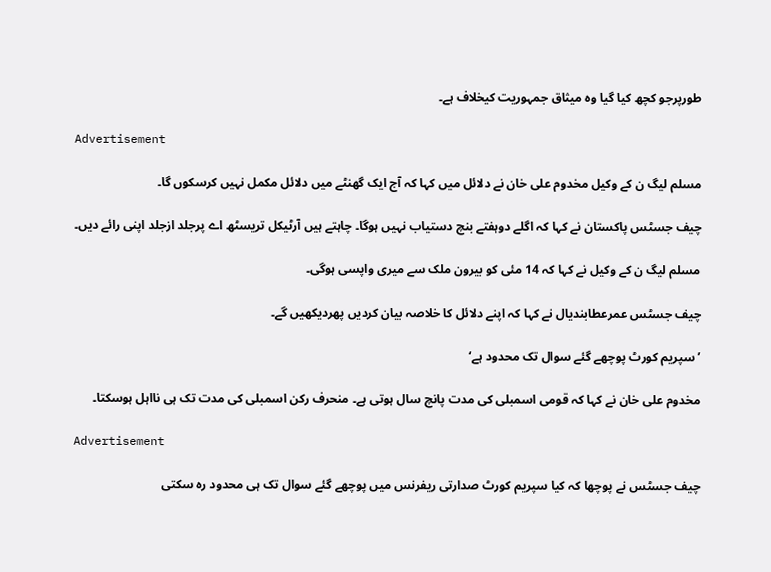طورپرجو کچھ کیا گیا وہ میثاق جمہوریت کیخلاف ہے۔

Advertisement

مسلم لیگ ن کے وکیل مخدوم علی خان نے دلائل میں کہا کہ آج ایک گھنٹے میں دلائل مکمل نہیں کرسکوں گا۔

چیف جسٹس پاکستان نے کہا کہ اگلے دوہفتے بنچ دستیاب نہیں ہوگا۔ چاہتے ہیں آرٹیکل تریسٹھ اے پرجلد ازجلد اپنی رائے دیں۔

مسلم لیگ ن کے وکیل نے کہا کہ 14 مئی کو بیرون ملک سے میری واپسی ہوگی۔

چیف جسٹس عمرعطابندیال نے کہا کہ اپنے دلائل کا خلاصہ بیان کردیں پھردیکھیں گے۔

’سپریم کورٹ پوچھے گئے سوال تک محدود ہے‘

مخدوم علی خان نے کہا کہ قومی اسمبلی کی مدت پانچ سال ہوتی ہے۔ منحرف رکن اسمبلی کی مدت تک ہی نااہل ہوسکتا۔

Advertisement

چیف جسٹس نے پوچھا کہ کیا سپریم کورٹ صدارتی ریفرنس میں پوچھے گئے سوال تک ہی محدود رہ سکتی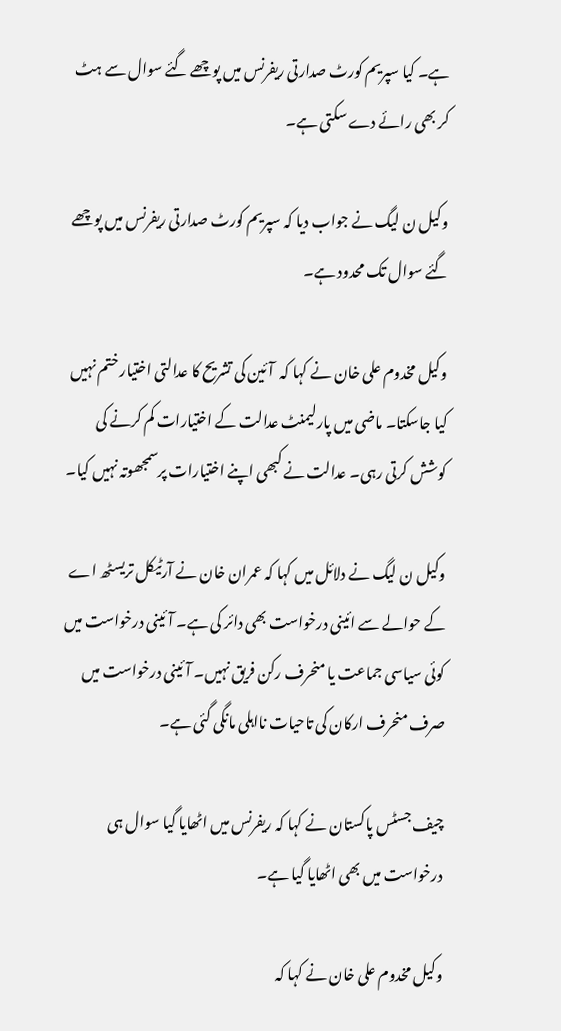ہے۔ کیا سپریم کورٹ صدارتی ریفرنس میں پوچھے گئے سوال سے ہٹ کر بھی رائے دے سکتی ہے۔

وکیل ن لیگ نے جواب دیا کہ سپریم کورٹ صدارتی ریفرنس میں پوچھے گئے سوال تک محدود ہے۔

وکیل مخدوم علی خان نے کہا کہ  آئین کی تشریح کا عدالتی اختیار ختم نہیں کیا جاسکتا۔ ماضی میں پارلیمنٹ عدالت کے اختیارات کم کرنے کی کوشش کرتی رہی۔ عدالت نے کبھی اپنے اختیارات پرسمجھوتہ نہیں کیا۔

وکیل ن لیگ نے دلائل میں کہا کہ عمران خان نے آرٹیکل تریسٹھ اے کے حوالے سے ائینی درخواست بھی دائر کی ہے۔ آئینی درخواست میں کوئی سیاسی جماعت یا منحرف رکن فریق نہیں۔ آئینی درخواست میں صرف منحرف ارکان کی تاحیات نااہلی مانگی گئی ہے۔

چیف جسٹس پاکستان نے کہا کہ ریفرنس میں اٹھایا گیا سوال ہی درخواست میں بھی اٹھایا گیا ہے۔

وکیل مخدوم علی خان نے کہا کہ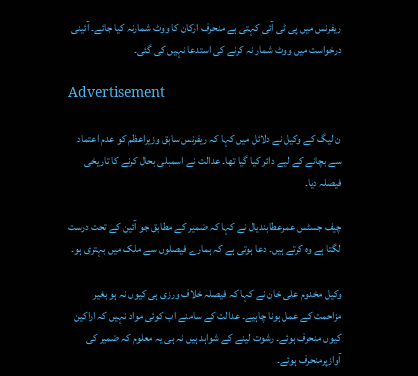ریفرنس میں پی ٹی آئی کہتی ہے منحرف ارکان کا ووٹ شمارنہ کیا جائے۔ آئینی درخواست میں ووٹ شمار نہ کرنے کی استدعا نہیں کی گئی۔

Advertisement

ن لیگ کے وکیل نے دلائل میں کہا کہ ریفرنس سابق وزیراعظم کو عدم اعتماد سے بچانے کے لیے دائر کیا گیا تھا۔ عدالت نے اسمبلی بحال کرنے کا تاریخی فیصلہ دیا۔

چیف جسٹس عمرعطابندیال نے کہا کہ ضمیر کے مطابق جو آئین کے تحت درست لگتا ہے وہ کرتے ہیں۔ دعا ہوتی ہے کہ ہمارے فیصلوں سے ملک میں بہتری ہو۔

وکیل مخدوم علی خان نے کہا کہ فیصلہ خلاف ورزی ہی کیوں نہ ہو بغیر مزاحمت کے عمل ہونا چاہیے۔ عدالت کے سامنے اب کوئی مواد نہیں کہ اراکین کیوں منحرف ہوئے۔ رشوت لینے کے شواہد ہیں نہ ہی یہ معلوم کہ ضمیر کی آوازپرمنحرف ہوئے۔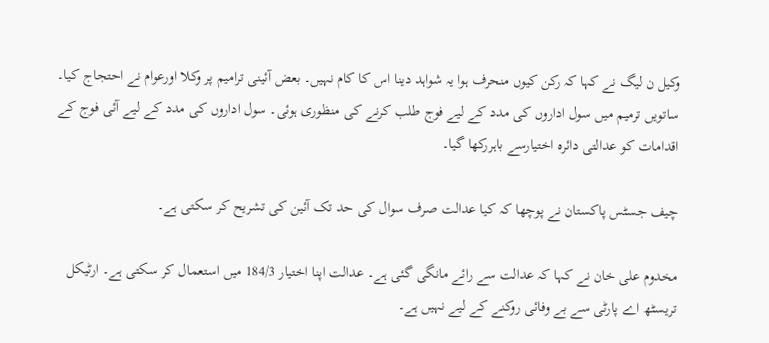وکیل ن لیگ نے کہا کہ رکن کیوں منحرف ہوا یہ شواہد دینا اس کا کام نہیں۔ بعض آئینی ترامیم پر وکلا اورعوام نے احتجاج کیا۔ ساتویں ترمیم میں سول اداروں کی مدد کے لیے فوج طلب کرنے کی منظوری ہوئی۔ سول اداروں کی مدد کے لیے آئی فوج کے اقدامات کو عدالتی دائرہ اختیارسے باہررکھا گیا۔

چیف جسٹس پاکستان نے پوچھا کہ کیا عدالت صرف سوال کی حد تک آئین کی تشریح کر سکتی ہے۔

مخدوم علی خان نے کہا کہ عدالت سے رائے مانگی گئی ہے۔ عدالت اپنا اختیار 184/3 میں استعمال کر سکتی ہے۔ ارٹیکل تریسٹھ اے پارٹی سے بے وفائی روکنے کے لیے نہیں ہے۔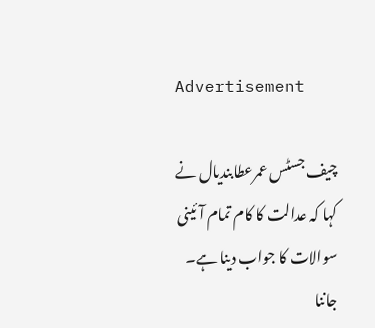Advertisement

چیف جسٹس عمرعطابندیال نے کہا کہ عدالت کا کام تمام آئینی سوالات کا جواب دینا ہے۔ جاننا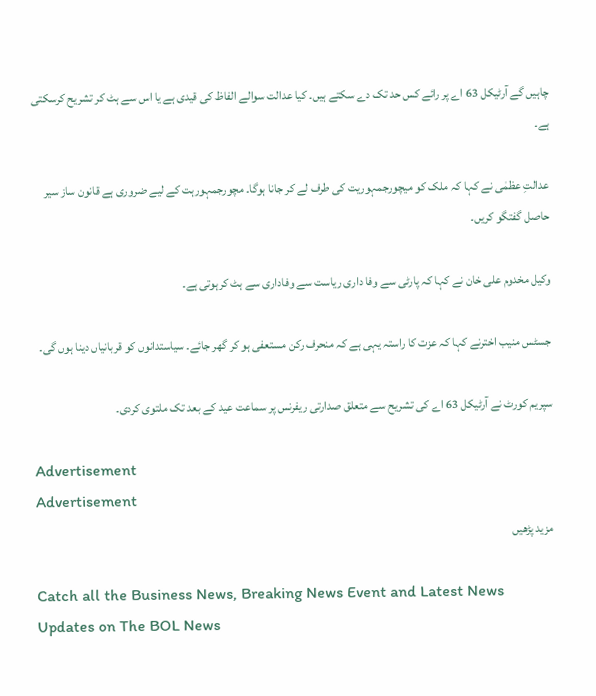چاہیں گے آرٹیکل 63 اے پر رائے کس حد تک دے سکتے ہیں۔ کیا عدالت سوالے الفاظ کی قیدی ہے یا اس سے ہٹ کر تشریح کرسکتی ہے۔

عدالتِ عظمٰی نے کہا کہ ملک کو میچورجمہوریت کی طرف لے کر جانا ہوگا۔ مچورجمہورہت کے لیے ضروری ہے قانون ساز سیر حاصل گفتگو کریں۔

وکیل مخدوم علی خان نے کہا کہ پارٹی سے وفا داری ریاست سے وفاداری سے ہٹ کرہوتی ہے۔

جسٹس منیب اخترنے کہا کہ عزت کا راستہ یہی ہے کہ منحرف رکن مستعفی ہو کر گھر جائے۔ سیاستدانوں کو قربانیاں دینا ہوں گی۔

سپریم کورٹ نے آرٹیکل 63 اے کی تشریح سے متعلق صدارتی ریفرنس پر سماعت عید کے بعد تک ملتوی کردی۔

Advertisement
Advertisement
مزید پڑھیں

Catch all the Business News, Breaking News Event and Latest News Updates on The BOL News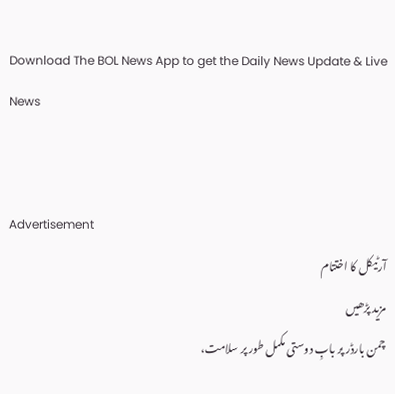Download The BOL News App to get the Daily News Update & Live News


Advertisement
آرٹیکل کا اختتام
مزید پڑھیں
چمن بارڈر پر بابِ دوستی مکمل طور پر سلامت،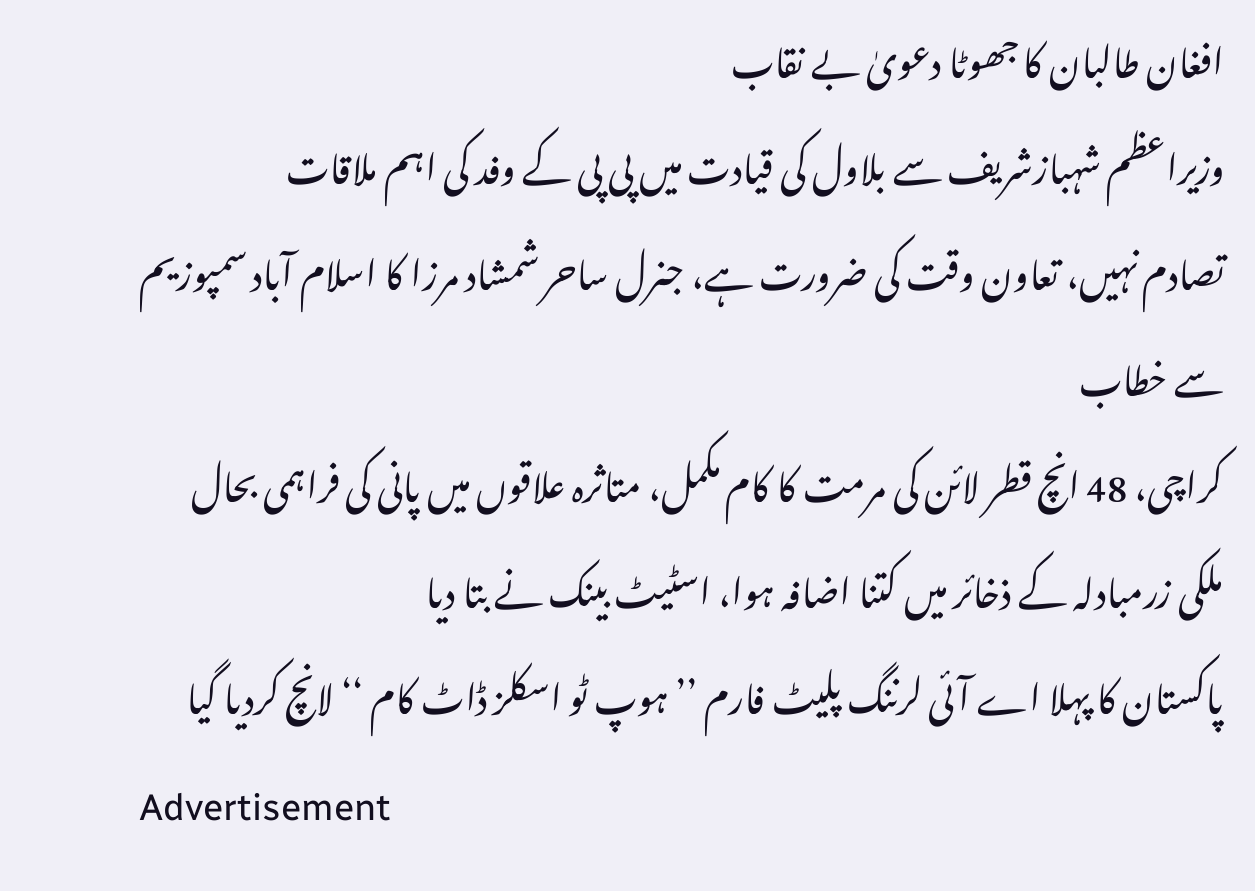افغان طالبان کا جھوٹا دعویٰ بے نقاب
وزیراعظم شہبازشریف سے بلاول کی قیادت میں پی پی کے وفد کی اہم ملاقات
تصادم نہیں، تعاون وقت کی ضرورت ہے، جنرل ساحر شمشاد مرزا کا اسلام آباد سمپوزیم سے خطاب
کراچی، 48 انچ قطر لائن کی مرمت کا کام مکمل، متاثرہ علاقوں میں پانی کی فراہمی بحال
ملکی زرمبادلہ کے ذخائر میں کتنا اضافہ ہوا، اسٹیٹ بینک نے بتا دیا
پاکستان کا پہلا اے آئی لرننگ پلیٹ فارم ’’ ہوپ ٹو اسکلز ڈاٹ کام ‘‘ لانچ کردیا گیا
Advertisement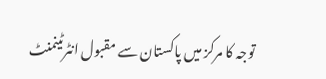توجہ کا مرکز میں پاکستان سے مقبول انٹرٹینمنٹ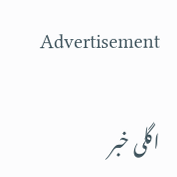Advertisement

اگلی خبر